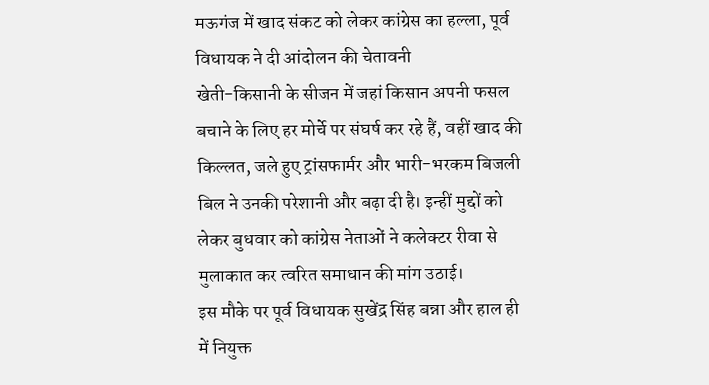मऊगंज में खाद संकट को लेकर कांग्रेस का हल्ला, पूर्व विधायक ने दी आंदोलन की चेतावनी
खेती-किसानी के सीजन में जहां किसान अपनी फसल बचाने के लिए हर मोर्चे पर संघर्ष कर रहे हैं, वहीं खाद की किल्लत, जले हुए ट्रांसफार्मर और भारी-भरकम बिजली बिल ने उनकी परेशानी और बढ़ा दी है। इन्हीं मुद्दों को लेकर बुधवार को कांग्रेस नेताओं ने कलेक्टर रीवा से मुलाकात कर त्वरित समाधान की मांग उठाई।
इस मौके पर पूर्व विधायक सुखेंद्र सिंह बन्ना और हाल ही में नियुक्त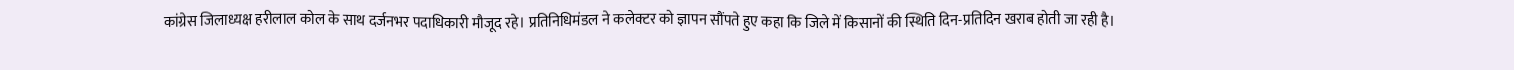कांग्रेस जिलाध्यक्ष हरीलाल कोल के साथ दर्जनभर पदाधिकारी मौजूद रहे। प्रतिनिधिमंडल ने कलेक्टर को ज्ञापन सौंपते हुए कहा कि जिले में किसानों की स्थिति दिन-प्रतिदिन खराब होती जा रही है।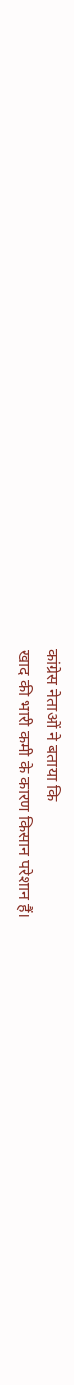कांग्रेस नेताओं ने बताया कि
खाद की भारी कमी के कारण किसान परेशान हैं।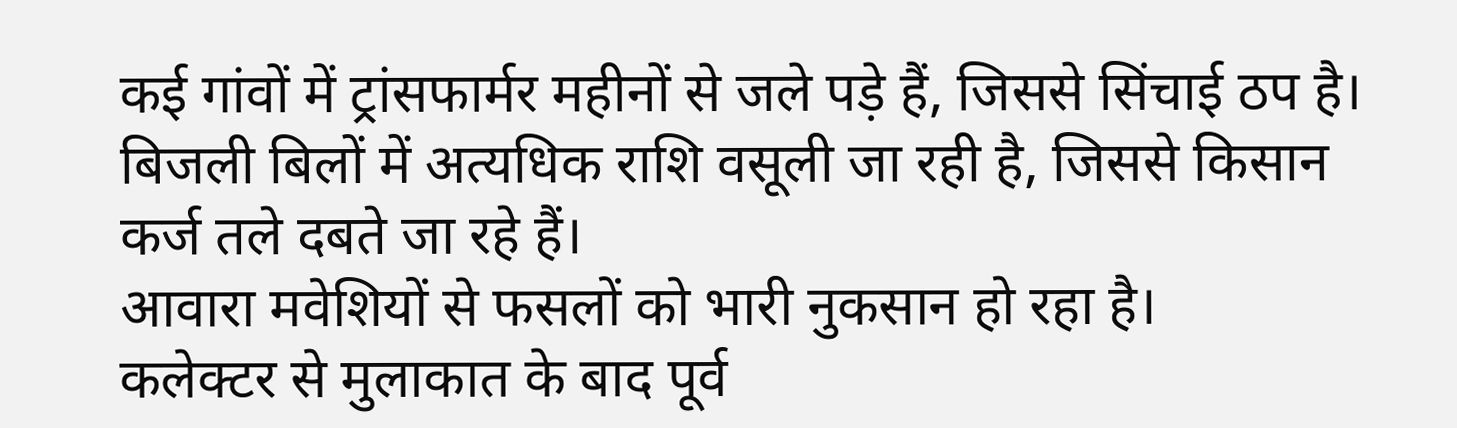कई गांवों में ट्रांसफार्मर महीनों से जले पड़े हैं, जिससे सिंचाई ठप है।
बिजली बिलों में अत्यधिक राशि वसूली जा रही है, जिससे किसान कर्ज तले दबते जा रहे हैं।
आवारा मवेशियों से फसलों को भारी नुकसान हो रहा है।
कलेक्टर से मुलाकात के बाद पूर्व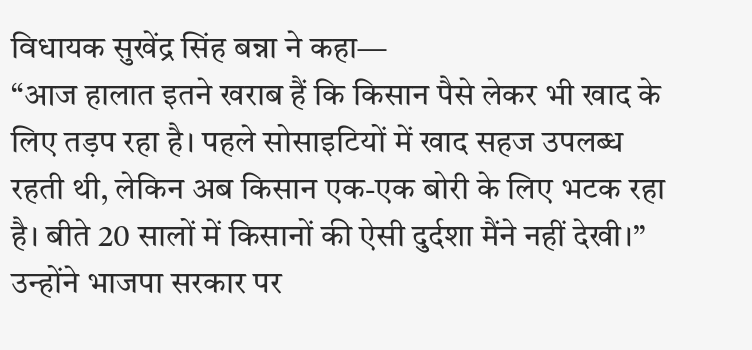विधायक सुखेंद्र सिंह बन्ना ने कहा—
“आज हालात इतने खराब हैं कि किसान पैसे लेकर भी खाद के लिए तड़प रहा है। पहले सोसाइटियों में खाद सहज उपलब्ध रहती थी, लेकिन अब किसान एक-एक बोरी के लिए भटक रहा है। बीते 20 सालों में किसानों की ऐसी दुर्दशा मैंने नहीं देखी।”
उन्होंने भाजपा सरकार पर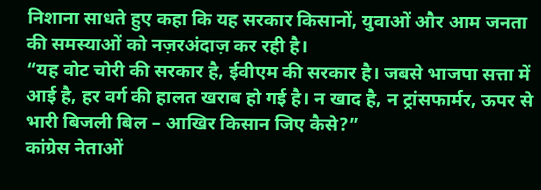निशाना साधते हुए कहा कि यह सरकार किसानों, युवाओं और आम जनता की समस्याओं को नज़रअंदाज़ कर रही है।
“यह वोट चोरी की सरकार है, ईवीएम की सरकार है। जबसे भाजपा सत्ता में आई है, हर वर्ग की हालत खराब हो गई है। न खाद है, न ट्रांसफार्मर, ऊपर से भारी बिजली बिल – आखिर किसान जिए कैसे?”
कांग्रेस नेताओं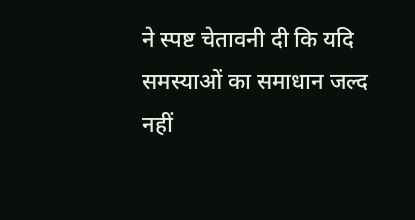ने स्पष्ट चेतावनी दी कि यदि समस्याओं का समाधान जल्द नहीं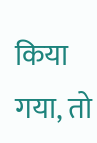किया गया, तो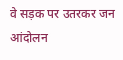वे सड़क पर उतरकर जन आंदोलन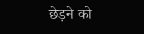छेड़ने को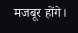मजबूर होंगे।